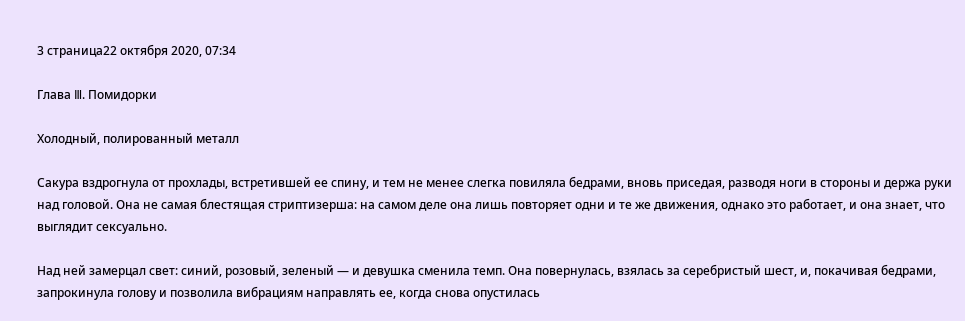3 страница22 октября 2020, 07:34

Глава Ⅲ. Помидорки

Холодный, полированный металл

Сакура вздрогнула от прохлады, встретившей ее спину, и тем не менее слегка повиляла бедрами, вновь приседая, разводя ноги в стороны и держа руки над головой. Она не самая блестящая стриптизерша: на самом деле она лишь повторяет одни и те же движения, однако это работает, и она знает, что выглядит сексуально.

Над ней замерцал свет: синий, розовый, зеленый — и девушка сменила темп. Она повернулась, взялась за серебристый шест, и, покачивая бедрами, запрокинула голову и позволила вибрациям направлять ее, когда снова опустилась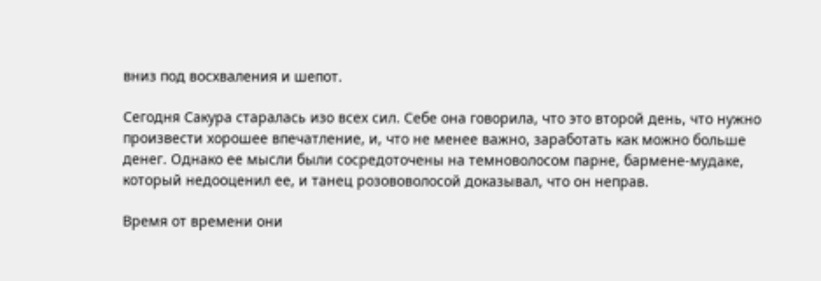вниз под восхваления и шепот.

Сегодня Сакура старалась изо всех сил. Себе она говорила, что это второй день, что нужно произвести хорошее впечатление, и, что не менее важно, заработать как можно больше денег. Однако ее мысли были сосредоточены на темноволосом парне, бармене-мудаке, который недооценил ее, и танец розововолосой доказывал, что он неправ.

Время от времени они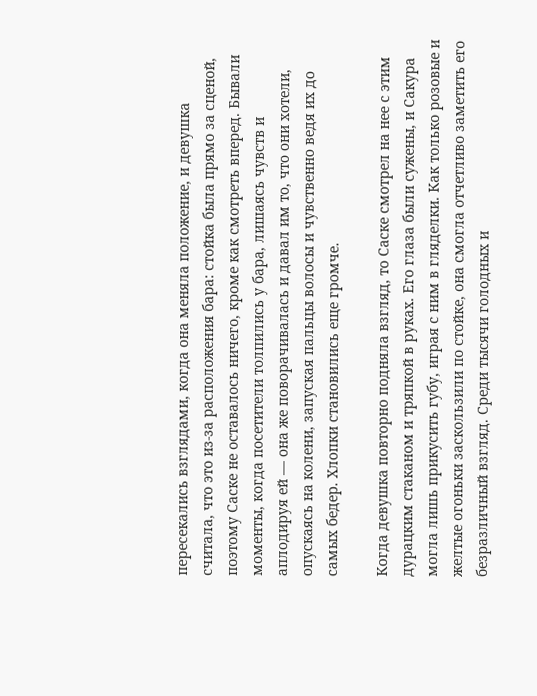пересекались взглядами, когда она меняла положение, и девушка считала, что это из-за расположения бара: стойка была прямо за сценой, поэтому Саске не оставалось ничего, кроме как смотреть вперед. Бывали моменты, когда посетители толпились у бара, лишаясь чувств и аплодируя ей — она же поворачивалась и давал им то, что они хотели, опускаясь на колени, запуская пальцы волосы и чувственно ведя их до самых бедер. Хлопки становились еще громче.

Когда девушка повторно подняла взгляд, то Саске смотрел на нее с этим дурацким стаканом и тряпкой в руках. Его глаза были сужены, и Сакура могла лишь прикусить губу, играя с ним в гляделки. Как только розовые и желтые огоньки заскользили по стойке, она смогла отчетливо заметить его безразличный взгляд. Среди тысячи голодных и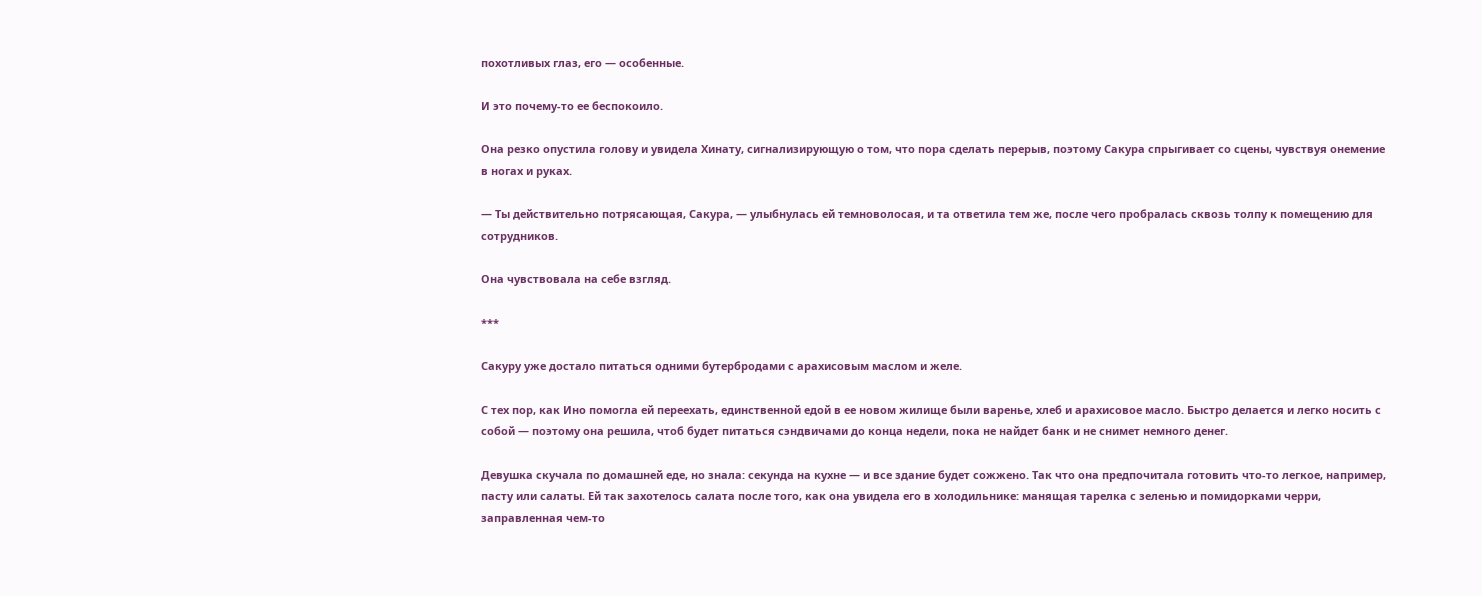похотливых глаз, его — особенные.

И это почему-то ее беспокоило.

Она резко опустила голову и увидела Хинату, сигнализирующую о том, что пора сделать перерыв, поэтому Сакура спрыгивает со сцены, чувствуя онемение в ногах и руках.

— Ты действительно потрясающая, Сакура, — улыбнулась ей темноволосая, и та ответила тем же, после чего пробралась сквозь толпу к помещению для сотрудников.

Она чувствовала на себе взгляд.

***

Сакуру уже достало питаться одними бутербродами с арахисовым маслом и желе.

С тех пор, как Ино помогла ей переехать, единственной едой в ее новом жилище были варенье, хлеб и арахисовое масло. Быстро делается и легко носить с собой — поэтому она решила, чтоб будет питаться сэндвичами до конца недели, пока не найдет банк и не снимет немного денег.

Девушка скучала по домашней еде, но знала: секунда на кухне — и все здание будет сожжено. Так что она предпочитала готовить что-то легкое, например, пасту или салаты. Ей так захотелось салата после того, как она увидела его в холодильнике: манящая тарелка с зеленью и помидорками черри, заправленная чем-то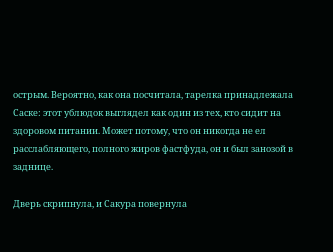острым. Вероятно, как она посчитала, тарелка принадлежала Саске: этот ублюдок выглядел как один из тех, кто сидит на здоровом питании. Может потому, что он никогда не ел расслабляющего, полного жиров фастфуда, он и был занозой в заднице.

Дверь скрипнула, и Сакура повернула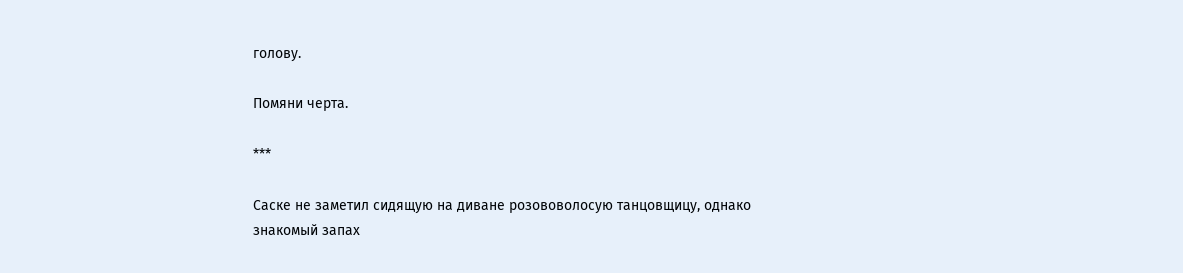голову.

Помяни черта.

***

Саске не заметил сидящую на диване розововолосую танцовщицу, однако знакомый запах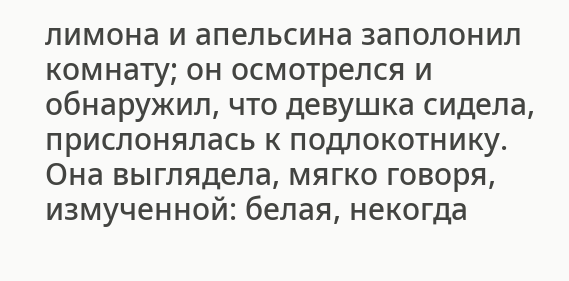лимона и апельсина заполонил комнату; он осмотрелся и обнаружил, что девушка сидела, прислонялась к подлокотнику. Она выглядела, мягко говоря, измученной: белая, некогда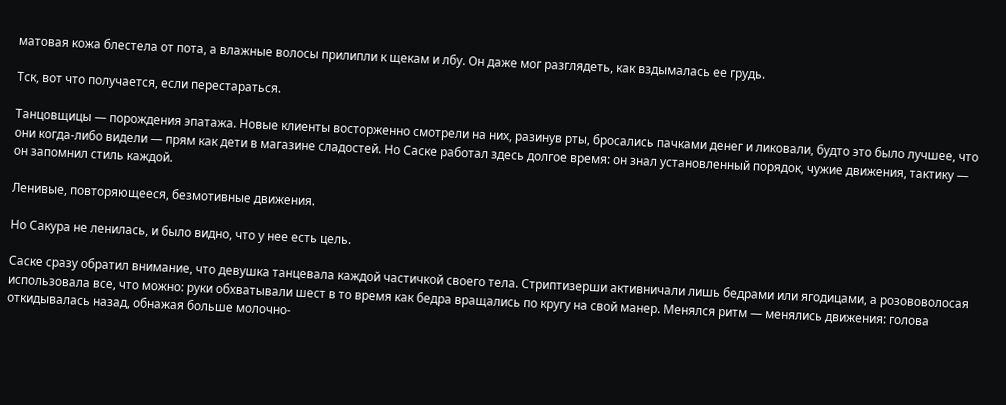матовая кожа блестела от пота, а влажные волосы прилипли к щекам и лбу. Он даже мог разглядеть, как вздымалась ее грудь.

Тск, вот что получается, если перестараться.

Танцовщицы — порождения эпатажа. Новые клиенты восторженно смотрели на них, разинув рты, бросались пачками денег и ликовали, будто это было лучшее, что они когда-либо видели — прям как дети в магазине сладостей. Но Саске работал здесь долгое время: он знал установленный порядок, чужие движения, тактику — он запомнил стиль каждой.

Ленивые, повторяющееся, безмотивные движения.

Но Сакура не ленилась, и было видно, что у нее есть цель.

Саске сразу обратил внимание, что девушка танцевала каждой частичкой своего тела. Стриптизерши активничали лишь бедрами или ягодицами, а розововолосая использовала все, что можно: руки обхватывали шест в то время как бедра вращались по кругу на свой манер. Менялся ритм — менялись движения: голова откидывалась назад, обнажая больше молочно-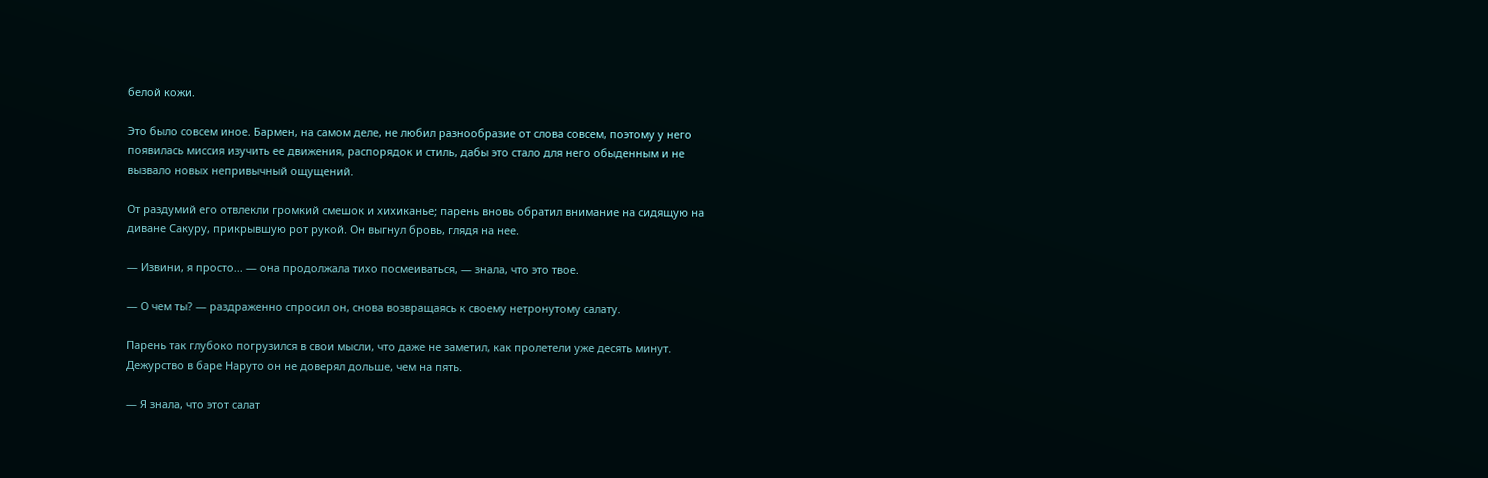белой кожи.

Это было совсем иное. Бармен, на самом деле, не любил разнообразие от слова совсем, поэтому у него появилась миссия изучить ее движения, распорядок и стиль, дабы это стало для него обыденным и не вызвало новых непривычный ощущений.

От раздумий его отвлекли громкий смешок и хихиканье; парень вновь обратил внимание на сидящую на диване Сакуру, прикрывшую рот рукой. Он выгнул бровь, глядя на нее.

— Извини, я просто... — она продолжала тихо посмеиваться, — знала, что это твое.

— О чем ты? — раздраженно спросил он, снова возвращаясь к своему нетронутому салату.

Парень так глубоко погрузился в свои мысли, что даже не заметил, как пролетели уже десять минут. Дежурство в баре Наруто он не доверял дольше, чем на пять.

— Я знала, что этот салат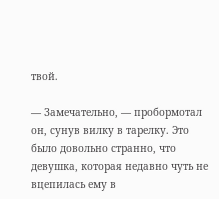твой.

— Замечательно, — пробормотал он, сунув вилку в тарелку. Это было довольно странно, что девушка, которая недавно чуть не вцепилась ему в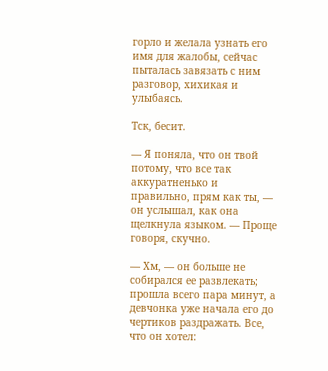горло и желала узнать его имя для жалобы, сейчас пыталась завязать с ним разговор, хихикая и улыбаясь.

Тск, бесит.

— Я поняла, что он твой потому, что все так аккуратненько и правильно, прям как ты, — он услышал, как она щелкнула языком. — Проще говоря, скучно.

— Хм, — он больше не собирался ее развлекать; прошла всего пара минут, а девчонка уже начала его до чертиков раздражать. Все, что он хотел: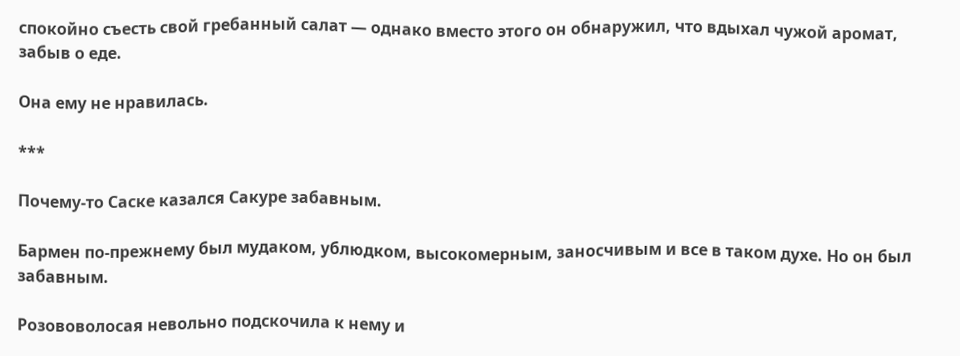спокойно съесть свой гребанный салат — однако вместо этого он обнаружил, что вдыхал чужой аромат, забыв о еде.

Она ему не нравилась.

***

Почему-то Саске казался Сакуре забавным.

Бармен по-прежнему был мудаком, ублюдком, высокомерным, заносчивым и все в таком духе. Но он был забавным.

Розововолосая невольно подскочила к нему и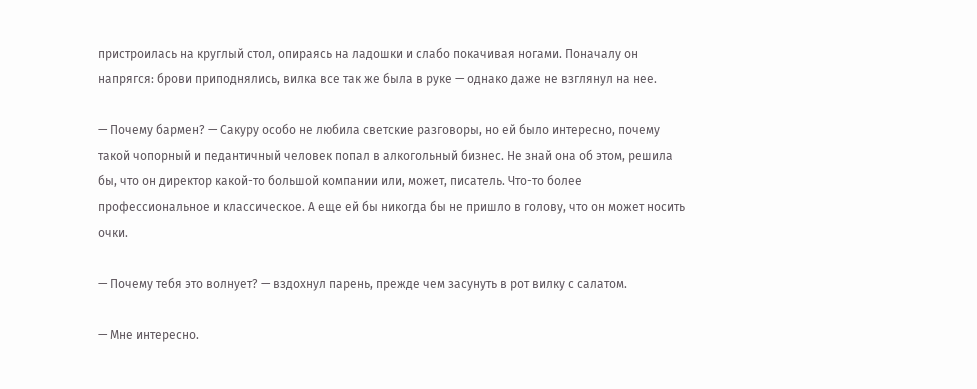пристроилась на круглый стол, опираясь на ладошки и слабо покачивая ногами. Поначалу он напрягся: брови приподнялись, вилка все так же была в руке — однако даже не взглянул на нее.

— Почему бармен? — Сакуру особо не любила светские разговоры, но ей было интересно, почему такой чопорный и педантичный человек попал в алкогольный бизнес. Не знай она об этом, решила бы, что он директор какой-то большой компании или, может, писатель. Что-то более профессиональное и классическое. А еще ей бы никогда бы не пришло в голову, что он может носить очки.

— Почему тебя это волнует? — вздохнул парень, прежде чем засунуть в рот вилку с салатом.

— Мне интересно.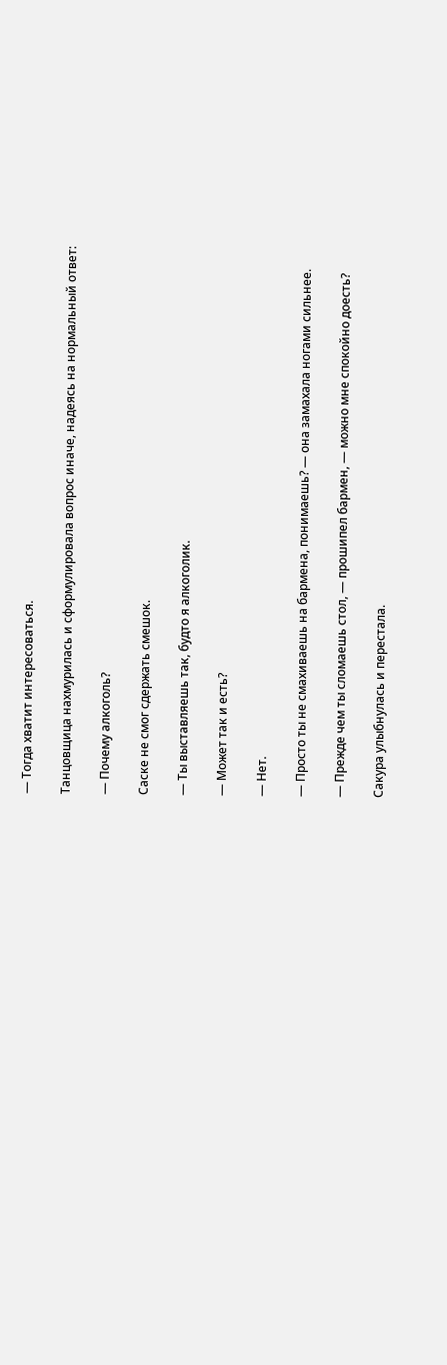— Тогда хватит интересоваться.

Танцовщица нахмурилась и сформулировала вопрос иначе, надеясь на нормальный ответ:

— Почему алкоголь?

Саске не смог сдержать смешок.

— Ты выставляешь так, будто я алкоголик.

— Может так и есть?

— Нет.

— Просто ты не смахиваешь на бармена, понимаешь? — она замахала ногами сильнее.

— Прежде чем ты сломаешь стол, — прошипел бармен, — можно мне спокойно доесть?

Сакура улыбнулась и перестала.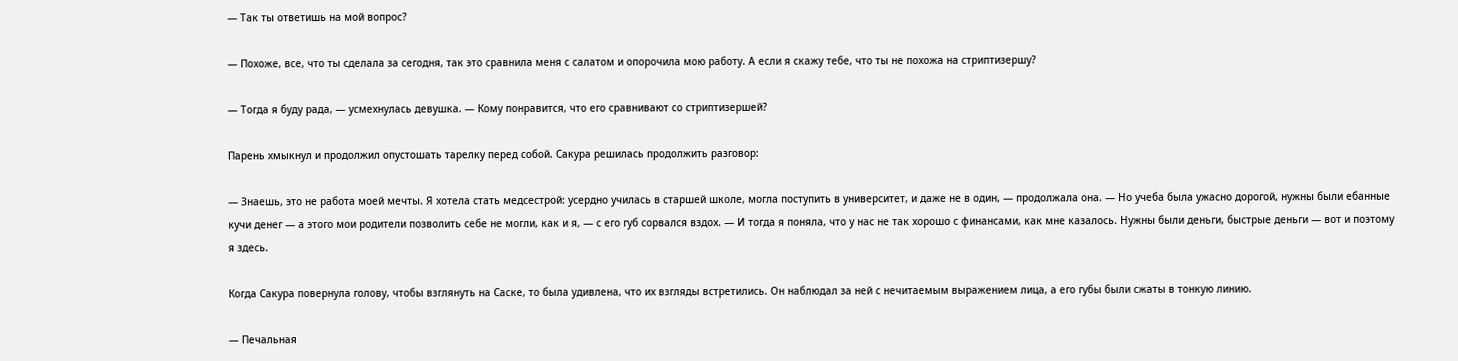— Так ты ответишь на мой вопрос?

— Похоже, все, что ты сделала за сегодня, так это сравнила меня с салатом и опорочила мою работу. А если я скажу тебе, что ты не похожа на стриптизершу?

— Тогда я буду рада, — усмехнулась девушка. — Кому понравится, что его сравнивают со стриптизершей?

Парень хмыкнул и продолжил опустошать тарелку перед собой. Сакура решилась продолжить разговор:

— Знаешь, это не работа моей мечты. Я хотела стать медсестрой: усердно училась в старшей школе, могла поступить в университет, и даже не в один, — продолжала она. — Но учеба была ужасно дорогой, нужны были ебанные кучи денег — а этого мои родители позволить себе не могли, как и я, — с его губ сорвался вздох. — И тогда я поняла, что у нас не так хорошо с финансами, как мне казалось. Нужны были деньги, быстрые деньги — вот и поэтому я здесь.

Когда Сакура повернула голову, чтобы взглянуть на Саске, то была удивлена, что их взгляды встретились. Он наблюдал за ней с нечитаемым выражением лица, а его губы были сжаты в тонкую линию.

— Печальная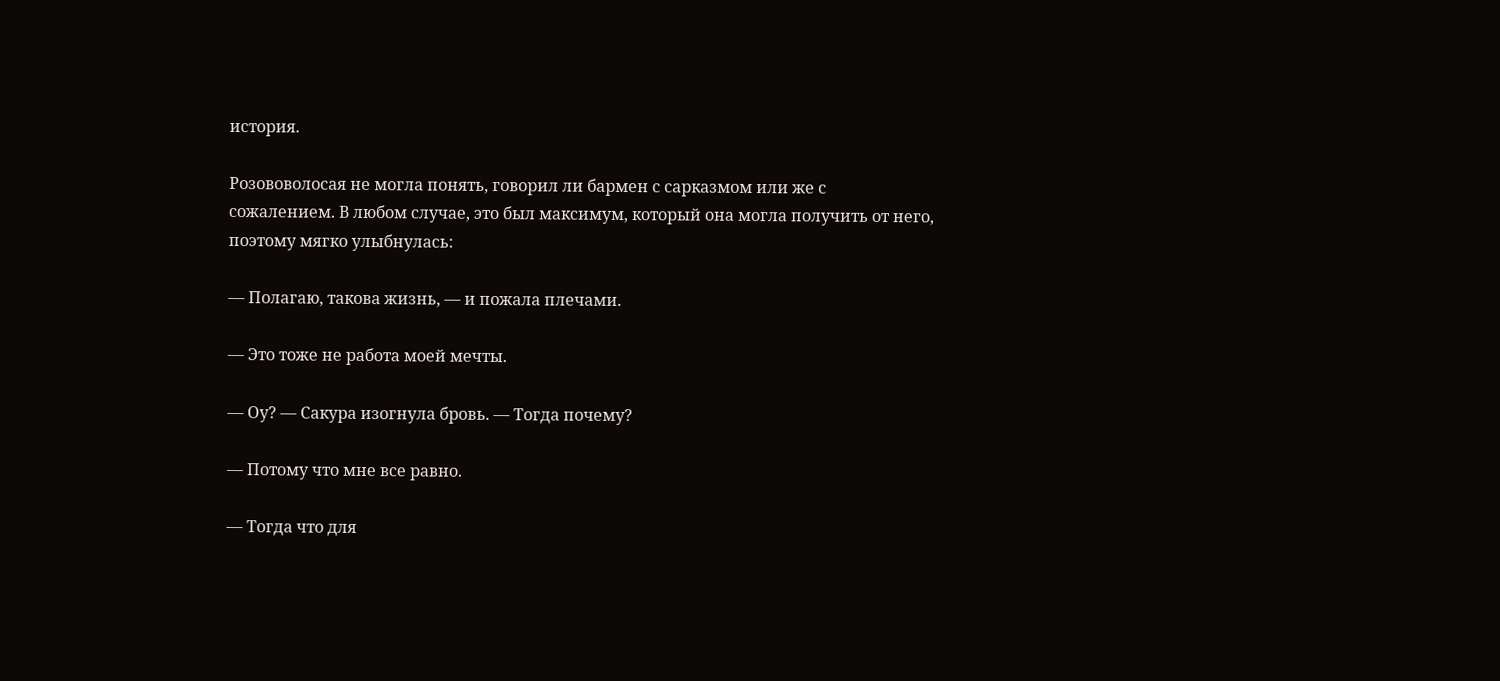история.

Розововолосая не могла понять, говорил ли бармен с сарказмом или же с сожалением. В любом случае, это был максимум, который она могла получить от него, поэтому мягко улыбнулась:

— Полагаю, такова жизнь, — и пожала плечами.

— Это тоже не работа моей мечты.

— Оу? — Сакура изогнула бровь. — Тогда почему?

— Потому что мне все равно.

— Тогда что для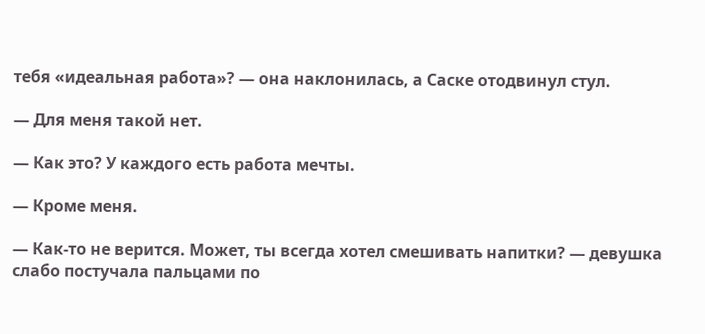тебя «идеальная работа»? — она наклонилась, а Саске отодвинул стул.

— Для меня такой нет.

— Как это? У каждого есть работа мечты.

— Кроме меня.

— Как-то не верится. Может, ты всегда хотел смешивать напитки? — девушка слабо постучала пальцами по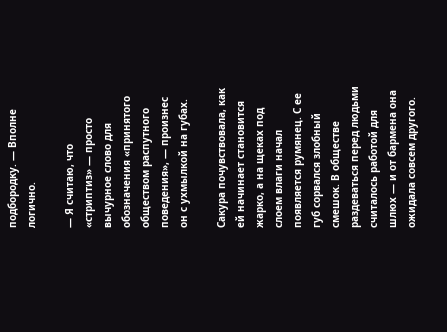подбородку. — Вполне логично.

— Я считаю, что «стриптиз» — просто вычурное слово для обозначения «принятого обществом распутного поведения», — произнес он с ухмылкой на губах.

Сакура почувствовала, как ей начинает становится жарко, а на щеках под слоем влаги начал появляется румянец. С ее губ сорвался злобный смешок. В обществе раздеваться перед людьми считалось работой для шлюх — и от бармена она ожидала совсем другого.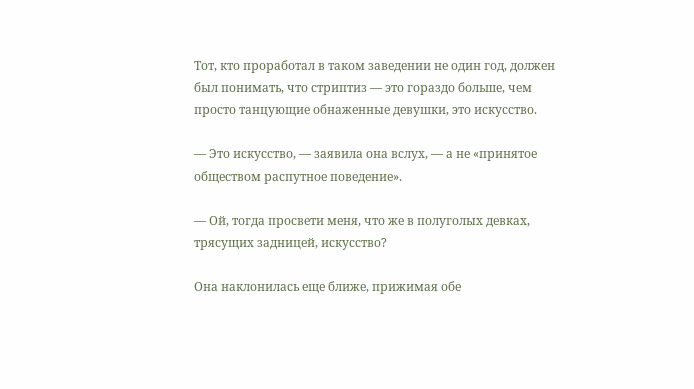Тот, кто проработал в таком заведении не один год, должен был понимать, что стриптиз — это гораздо больше, чем просто танцующие обнаженные девушки, это искусство.

— Это искусство, — заявила она вслух, — а не «принятое обществом распутное поведение».

— Ой, тогда просвети меня, что же в полуголых девках, трясущих задницей, искусство?

Она наклонилась еще ближе, прижимая обе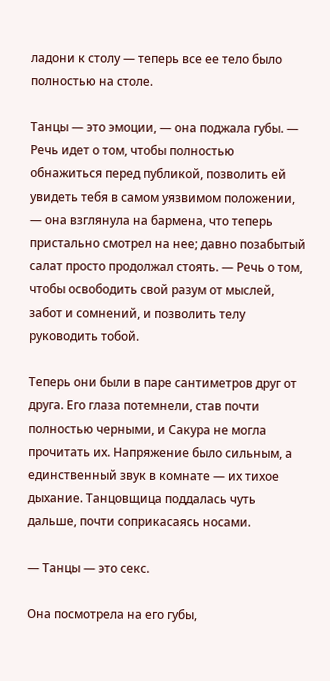ладони к столу — теперь все ее тело было полностью на столе.

Танцы — это эмоции, — она поджала губы. — Речь идет о том, чтобы полностью обнажиться перед публикой, позволить ей увидеть тебя в самом уязвимом положении, — она взглянула на бармена, что теперь пристально смотрел на нее; давно позабытый салат просто продолжал стоять. — Речь о том, чтобы освободить свой разум от мыслей, забот и сомнений, и позволить телу руководить тобой.

Теперь они были в паре сантиметров друг от друга. Его глаза потемнели, став почти полностью черными, и Сакура не могла прочитать их. Напряжение было сильным, а единственный звук в комнате — их тихое дыхание. Танцовщица поддалась чуть дальше, почти соприкасаясь носами.

— Танцы — это секс.

Она посмотрела на его губы,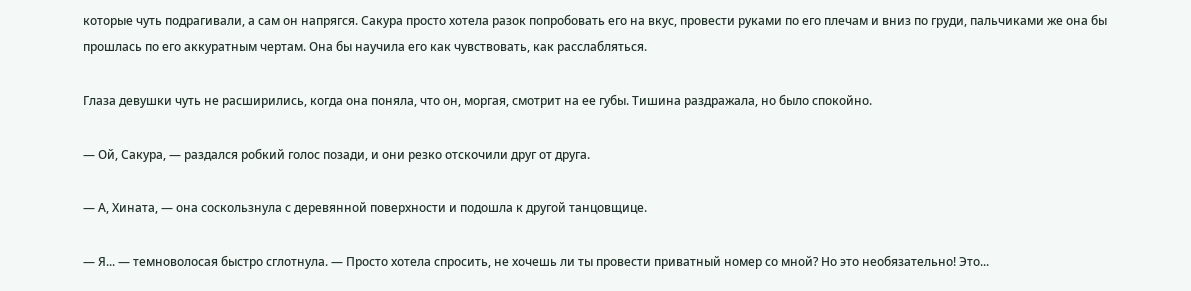которые чуть подрагивали, а сам он напрягся. Сакура просто хотела разок попробовать его на вкус, провести руками по его плечам и вниз по груди, пальчиками же она бы прошлась по его аккуратным чертам. Она бы научила его как чувствовать, как расслабляться.

Глаза девушки чуть не расширились, когда она поняла, что он, моргая, смотрит на ее губы. Тишина раздражала, но было спокойно.

— Ой, Сакура, — раздался робкий голос позади, и они резко отскочили друг от друга.

— А, Хината, — она соскользнула с деревянной поверхности и подошла к другой танцовщице.

— Я... — темноволосая быстро сглотнула. — Просто хотела спросить, не хочешь ли ты провести приватный номер со мной? Но это необязательно! Это...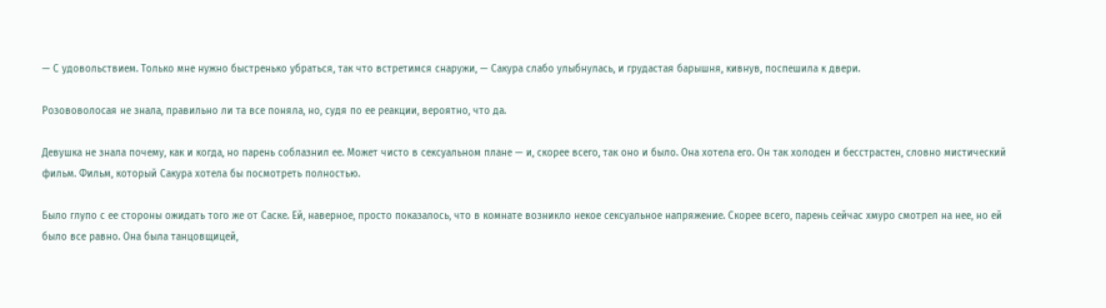— С удовольствием. Только мне нужно быстренько убраться, так что встретимся снаружи, — Сакура слабо улыбнулась, и грудастая барышня, кивнув, поспешила к двери.

Розововолосая не знала, правильно ли та все поняла, но, судя по ее реакции, вероятно, что да.

Девушка не знала почему, как и когда, но парень соблазнил ее. Может чисто в сексуальном плане — и, скорее всего, так оно и было. Она хотела его. Он так холоден и бесстрастен, словно мистический фильм. Фильм, который Сакура хотела бы посмотреть полностью.

Было глупо с ее стороны ожидать того же от Саске. Ей, наверное, просто показалось, что в комнате возникло некое сексуальное напряжение. Скорее всего, парень сейчас хмуро смотрел на нее, но ей было все равно. Она была танцовщицей,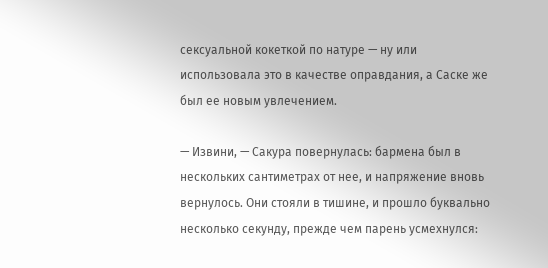сексуальной кокеткой по натуре — ну или использовала это в качестве оправдания, а Саске же был ее новым увлечением.

— Извини, — Сакура повернулась: бармена был в нескольких сантиметрах от нее, и напряжение вновь вернулось. Они стояли в тишине, и прошло буквально несколько секунду, прежде чем парень усмехнулся: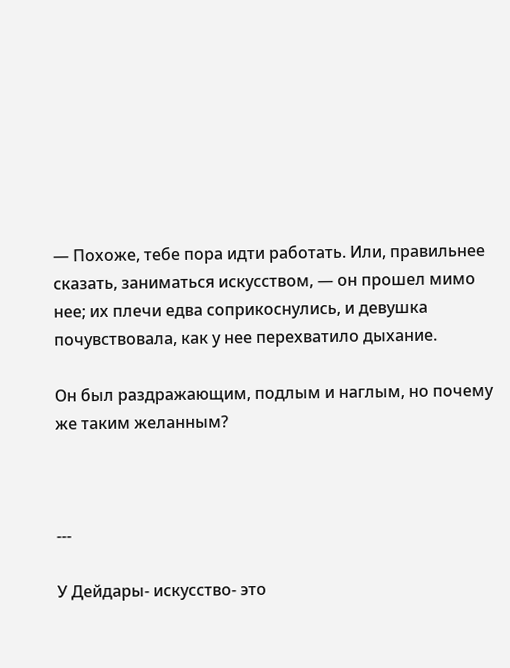— Похоже, тебе пора идти работать. Или, правильнее сказать, заниматься искусством, — он прошел мимо нее; их плечи едва соприкоснулись, и девушка почувствовала, как у нее перехватило дыхание.

Он был раздражающим, подлым и наглым, но почему же таким желанным?



---

У Дейдары- искусство- это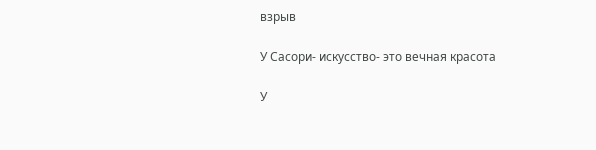взрыв

У Сасори- искусство- это вечная красота

У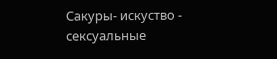Сакуры- искуство - сексуальные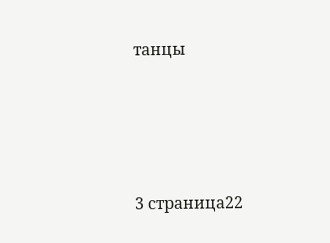танцы




3 страница22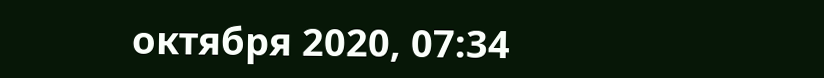октября 2020, 07:34